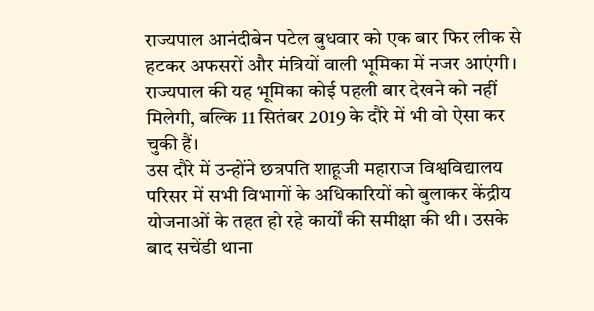राज्यपाल आनंदीबेन पटेल बुधवार को एक बार फिर लीक से हटकर अफसरों और मंत्रियों वाली भूमिका में नजर आएंगी। राज्यपाल की यह भूमिका कोई पहली बार देखने को नहीं मिलेगी, बल्कि 11 सितंबर 2019 के दौरे में भी वो ऐसा कर चुकी हैं।
उस दौरे में उन्होंने छत्रपति शाहूजी महाराज विश्वविद्यालय परिसर में सभी विभागों के अधिकारियों को बुलाकर केंद्रीय योजनाओं के तहत हो रहे कार्यों की समीक्षा की थी। उसके बाद सचेंडी थाना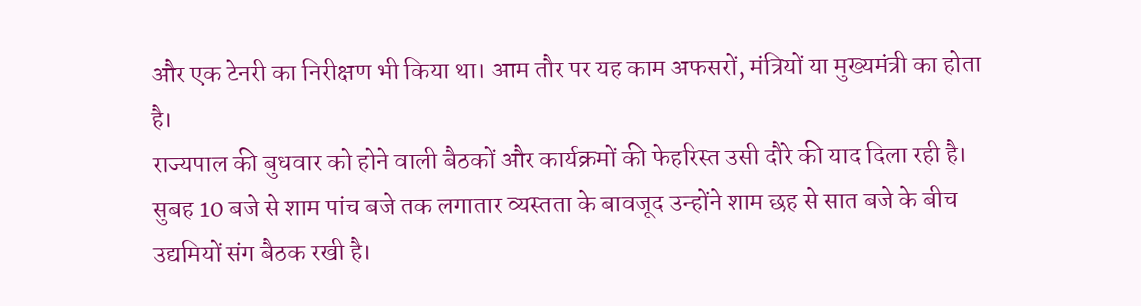और एक टेनरी का निरीक्षण भी किया था। आम तौर पर यह काम अफसरों, मंत्रियों या मुख्यमंत्री का होता है।
राज्यपाल की बुधवार को होने वाली बैठकों और कार्यक्रमों की फेहरिस्त उसी दौरे की याद दिला रही है। सुबह 10 बजे से शाम पांच बजे तक लगातार व्यस्तता के बावजूद उन्होंने शाम छह से सात बजे के बीच उद्यमियों संग बैठक रखी है।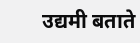उद्यमी बताते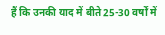हैं कि उनकी याद में बीते 25-30 वर्षों में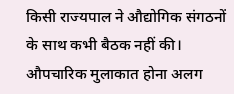किसी राज्यपाल ने औद्योगिक संगठनों के साथ कभी बैठक नहीं की। औपचारिक मुलाकात होना अलग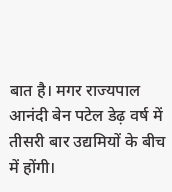बात है। मगर राज्यपाल आनंदी बेन पटेल डेढ़ वर्ष में तीसरी बार उद्यमियों के बीच में होंगी।